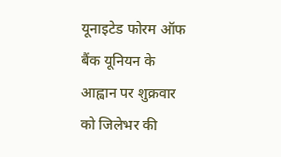यूनाइटेड फोरम ऑफ बैंक यूनियन के आह्वान पर शुक्रवार को जिलेभर की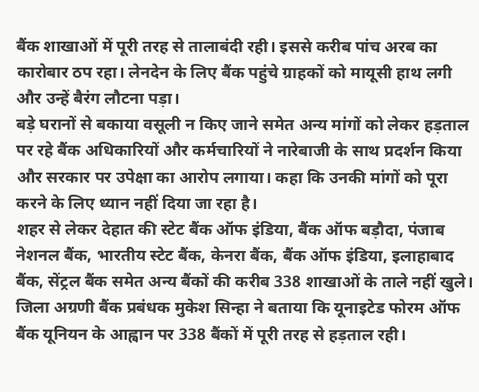बैंक शाखाओं में पूरी तरह से तालाबंदी रही। इससे करीब पांच अरब का कारोबार ठप रहा। लेनदेन के लिए बैंक पहुंचे ग्राहकों को मायूसी हाथ लगी और उन्हें बैरंग लौटना पड़ा।
बड़े घरानों से बकाया वसूली न किए जाने समेत अन्य मांगों को लेकर हड़ताल पर रहे बैंक अधिकारियों और कर्मचारियों ने नारेबाजी के साथ प्रदर्शन किया और सरकार पर उपेक्षा का आरोप लगाया। कहा कि उनकी मांगों को पूरा करने के लिए ध्यान नहीं दिया जा रहा है।
शहर से लेकर देहात की स्टेट बैंक ऑफ इंडिया, बैंक ऑफ बड़ौदा, पंजाब नेशनल बैंक, भारतीय स्टेट बैंक, केनरा बैंक, बैंक ऑफ इंडिया, इलाहाबाद बैंक, सेंट्रल बैंक समेत अन्य बैंकों की करीब 338 शाखाओं के ताले नहीं खुले।
जिला अग्रणी बैंक प्रबंधक मुकेश सिन्हा ने बताया कि यूनाइटेड फोरम ऑफ बैंक यूनियन के आह्वान पर 338 बैंकों में पूरी तरह से हड़ताल रही।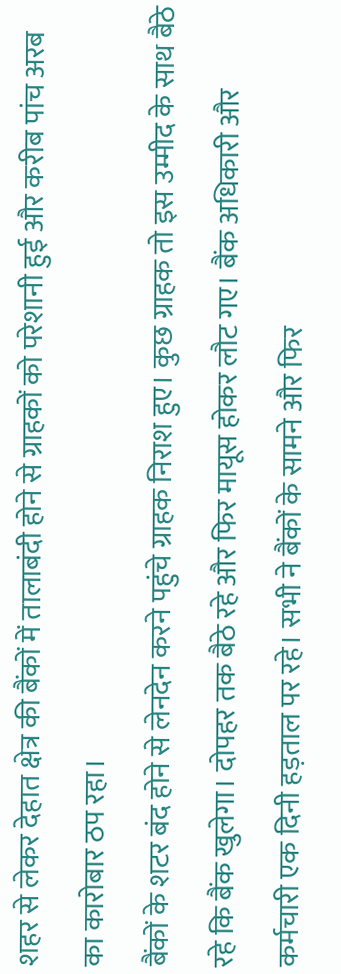शहर से लेकर देहात क्षेत्र की बैंकों में तालाबंदी होने से ग्राहकों को परेशानी हुई और करीब पांच अरब का कारोबार ठप रहा।
बैंकों के शटर बंद होने से लेनदेन करने पहुंचे ग्राहक निराश हुए। कुछ ग्राहक तो इस उम्मीद के साथ बैठे रहे कि बैंक खुलेगा। दोपहर तक बैठे रहे और फिर मायूस होकर लौट गए। बैंक अधिकारी और कर्मचारी एक दिनी हड़ताल पर रहे। सभी ने बैंकों के सामने और फिर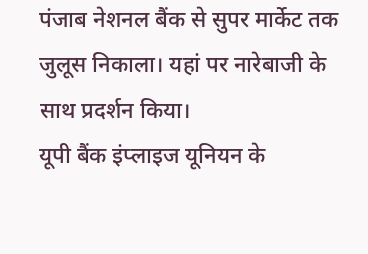पंजाब नेशनल बैंक से सुपर मार्केट तक जुलूस निकाला। यहां पर नारेबाजी के साथ प्रदर्शन किया।
यूपी बैंक इंप्लाइज यूनियन के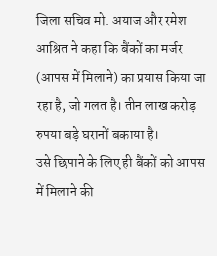जिला सचिव मो. अयाज और रमेश आश्रित ने कहा कि बैंकों का मर्जर (आपस में मिलाने) का प्रयास किया जा रहा है, जो गलत है। तीन लाख करोड़ रुपया बड़े घरानों बकाया है।
उसे छिपाने के लिए ही बैंकों को आपस में मिलाने की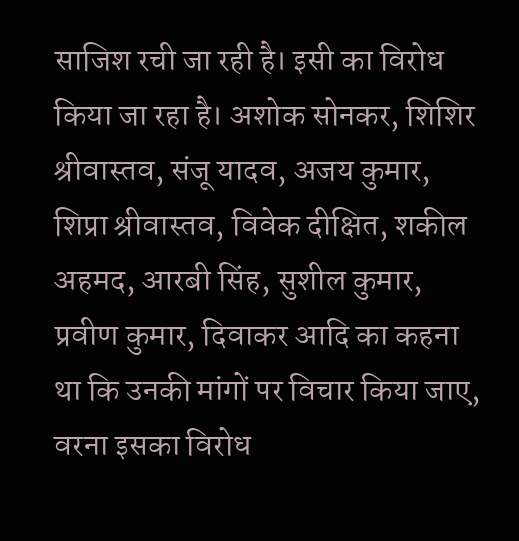साजिश रची जा रही है। इसी का विरोध किया जा रहा है। अशोक सोनकर, शिशिर श्रीवास्तव, संजू यादव, अजय कुमार, शिप्रा श्रीवास्तव, विवेक दीक्षित, शकील अहमद, आरबी सिंह, सुशील कुमार, प्रवीण कुमार, दिवाकर आदि का कहना था कि उनकी मांगों पर विचार किया जाए, वरना इसका विरोध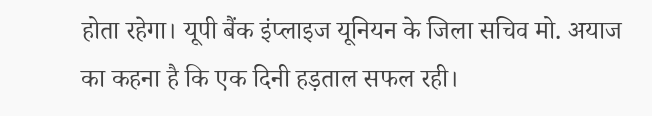होता रहेगा। यूपी बैंक इंप्लाइज यूनियन के जिला सचिव मो. अयाज का कहना है कि एक दिनी हड़ताल सफल रही।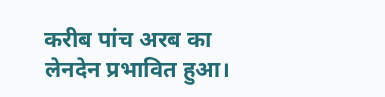करीब पांच अरब का लेनदेन प्रभावित हुआ।